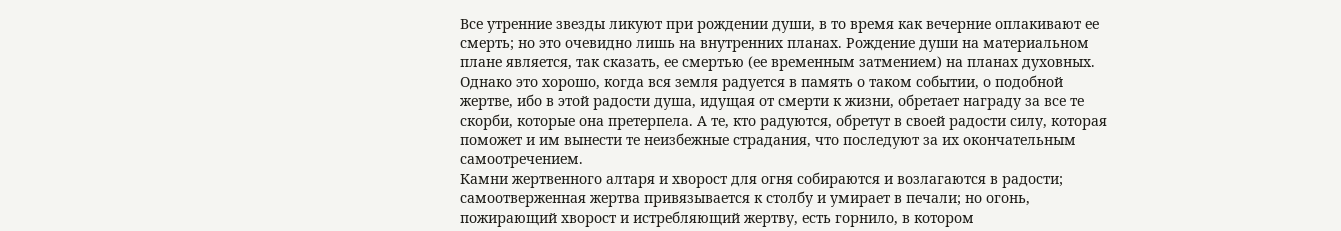Все утренние звезды ликуют при рождении души, в то время как вечерние оплакивают ее смерть; но это очевидно лишь на внутренних планах. Рождение души на материальном плане является, так сказать, ее смертью (ее временным затмением) на планах духовных. Однако это хорошо, когда вся земля радуется в память о таком событии, о подобной жертве, ибо в этой радости душа, идущая от смерти к жизни, обретает награду за все те скорби, которые она претерпела. А те, кто радуются, обретут в своей радости силу, которая поможет и им вынести те неизбежные страдания, что последуют за их окончательным самоотречением.
Камни жертвенного алтаря и хворост для огня собираются и возлагаются в радости; самоотверженная жертва привязывается к столбу и умирает в печали; но огонь, пожирающий хворост и истребляющий жертву, есть горнило, в котором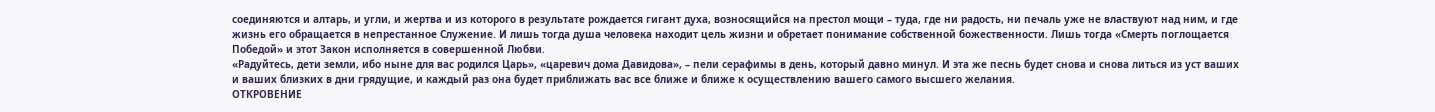соединяются и алтарь, и угли, и жертва и из которого в результате рождается гигант духа, возносящийся на престол мощи – туда, где ни радость, ни печаль уже не властвуют над ним, и где жизнь его обращается в непрестанное Служение. И лишь тогда душа человека находит цель жизни и обретает понимание собственной божественности. Лишь тогда «Смерть поглощается Победой» и этот Закон исполняется в совершенной Любви.
«Радуйтесь, дети земли, ибо ныне для вас родился Царь», «царевич дома Давидова», – пели серафимы в день, который давно минул. И эта же песнь будет снова и снова литься из уст ваших и ваших близких в дни грядущие, и каждый раз она будет приближать вас все ближе и ближе к осуществлению вашего самого высшего желания.
ОТКРОВЕНИЕ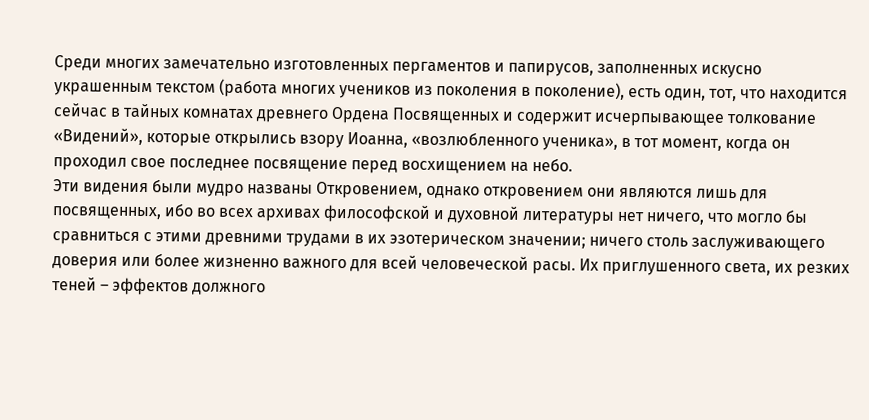Среди многих замечательно изготовленных пергаментов и папирусов, заполненных искусно украшенным текстом (работа многих учеников из поколения в поколение), есть один, тот, что находится сейчас в тайных комнатах древнего Ордена Посвященных и содержит исчерпывающее толкование «Видений», которые открылись взору Иоанна, «возлюбленного ученика», в тот момент, когда он проходил свое последнее посвящение перед восхищением на небо.
Эти видения были мудро названы Откровением, однако откровением они являются лишь для посвященных, ибо во всех архивах философской и духовной литературы нет ничего, что могло бы сравниться с этими древними трудами в их эзотерическом значении; ничего столь заслуживающего доверия или более жизненно важного для всей человеческой расы. Их приглушенного света, их резких теней – эффектов должного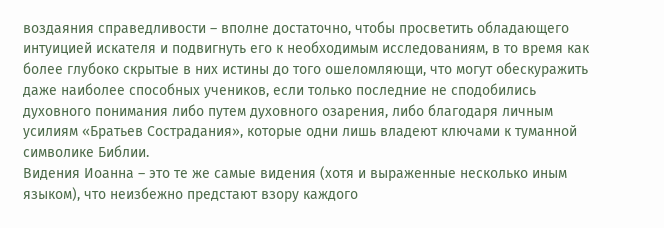воздаяния справедливости – вполне достаточно, чтобы просветить обладающего интуицией искателя и подвигнуть его к необходимым исследованиям, в то время как более глубоко скрытые в них истины до того ошеломляющи, что могут обескуражить даже наиболее способных учеников, если только последние не сподобились духовного понимания либо путем духовного озарения, либо благодаря личным усилиям «Братьев Сострадания», которые одни лишь владеют ключами к туманной символике Библии.
Видения Иоанна – это те же самые видения (хотя и выраженные несколько иным языком), что неизбежно предстают взору каждого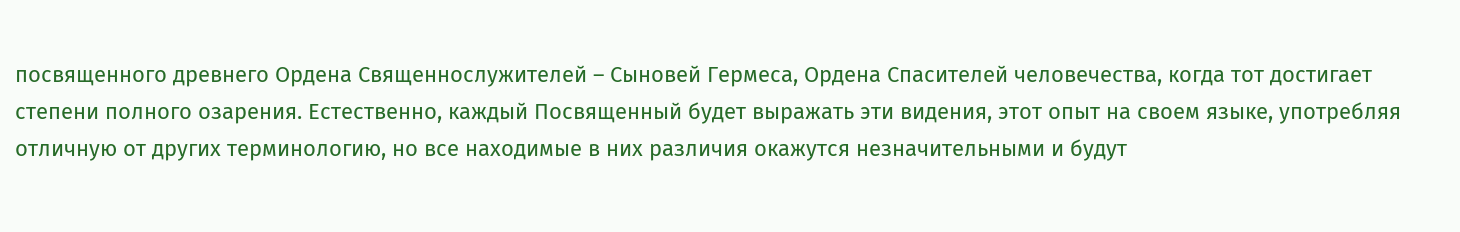посвященного древнего Ордена Священнослужителей – Сыновей Гермеса, Ордена Спасителей человечества, когда тот достигает степени полного озарения. Естественно, каждый Посвященный будет выражать эти видения, этот опыт на своем языке, употребляя отличную от других терминологию, но все находимые в них различия окажутся незначительными и будут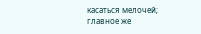касаться мелочей; главное же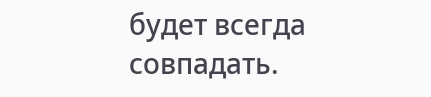будет всегда совпадать.